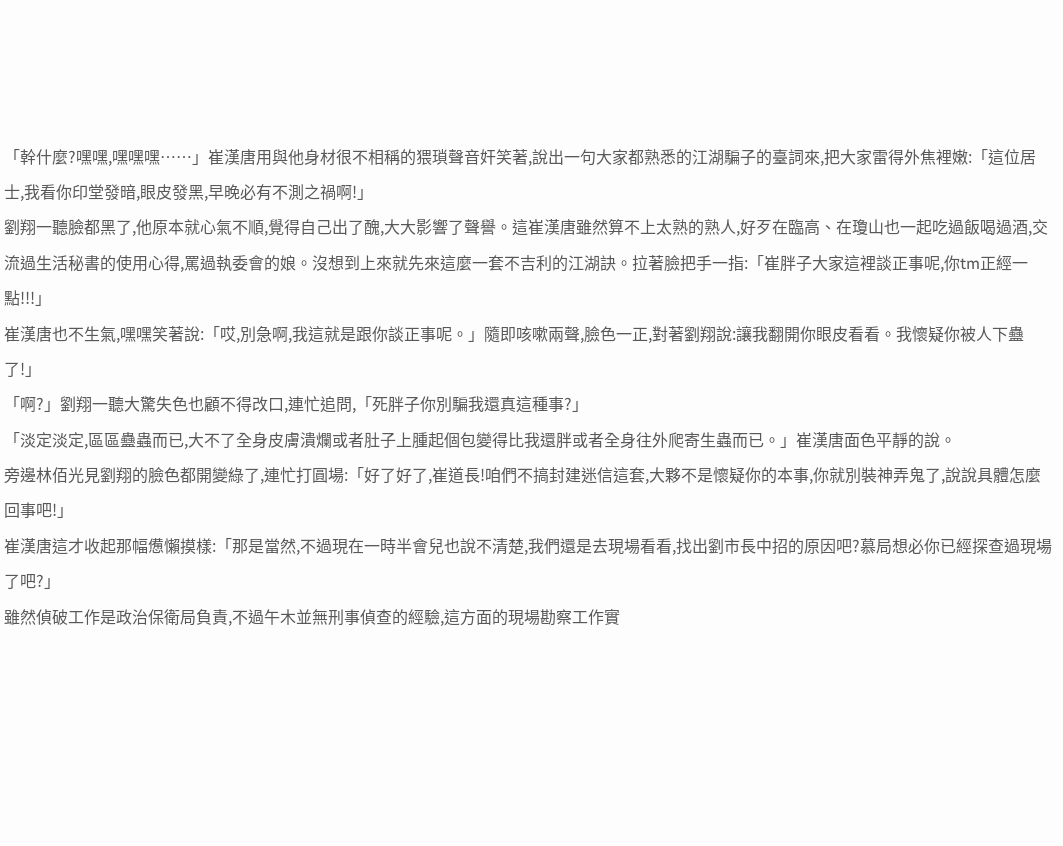「幹什麼?嘿嘿,嘿嘿嘿……」崔漢唐用與他身材很不相稱的猥瑣聲音奸笑著,說出一句大家都熟悉的江湖騙子的臺詞來,把大家雷得外焦裡嫩:「這位居士,我看你印堂發暗,眼皮發黑,早晚必有不測之禍啊!」
劉翔一聽臉都黑了,他原本就心氣不順,覺得自己出了醜,大大影響了聲譽。這崔漢唐雖然算不上太熟的熟人,好歹在臨高、在瓊山也一起吃過飯喝過酒,交流過生活秘書的使用心得,罵過執委會的娘。沒想到上來就先來這麼一套不吉利的江湖訣。拉著臉把手一指:「崔胖子大家這裡談正事呢,你tm正經一點!!!」
崔漢唐也不生氣,嘿嘿笑著說:「哎,別急啊,我這就是跟你談正事呢。」隨即咳嗽兩聲,臉色一正,對著劉翔說:讓我翻開你眼皮看看。我懷疑你被人下蠱了!」
「啊?」劉翔一聽大驚失色也顧不得改口,連忙追問,「死胖子你別騙我還真這種事?」
「淡定淡定,區區蠱蟲而已,大不了全身皮膚潰爛或者肚子上腫起個包變得比我還胖或者全身往外爬寄生蟲而已。」崔漢唐面色平靜的說。
旁邊林佰光見劉翔的臉色都開變綠了,連忙打圓場:「好了好了,崔道長!咱們不搞封建迷信這套,大夥不是懷疑你的本事,你就別裝神弄鬼了,說說具體怎麼回事吧!」
崔漢唐這才收起那幅憊懶摸樣:「那是當然,不過現在一時半會兒也說不清楚,我們還是去現場看看,找出劉市長中招的原因吧?慕局想必你已經探查過現場了吧?」
雖然偵破工作是政治保衛局負責,不過午木並無刑事偵查的經驗,這方面的現場勘察工作實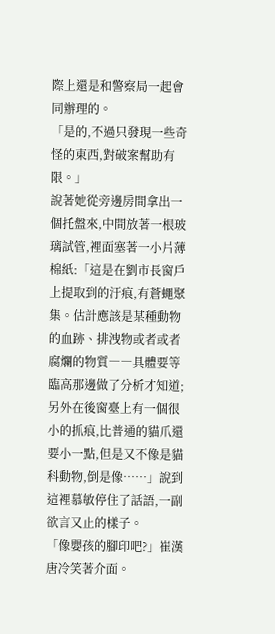際上還是和警察局一起會同辦理的。
「是的,不過只發現一些奇怪的東西,對破案幫助有限。」
說著她從旁邊房間拿出一個托盤來,中間放著一根玻璃試管,裡面塞著一小片薄棉紙:「這是在劉市長窗戶上提取到的汙痕,有蒼蠅聚集。估計應該是某種動物的血跡、排洩物或者或者腐爛的物質――具體要等臨高那邊做了分析才知道;另外在後窗臺上有一個很小的抓痕,比普通的貓爪還要小一點,但是又不像是貓科動物,倒是像……」說到這裡慕敏停住了話語,一副欲言又止的樣子。
「像嬰孩的腳印吧?」崔漢唐冷笑著介面。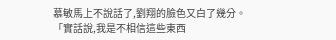慕敏馬上不說話了,劉翔的臉色又白了幾分。
「實話說,我是不相信這些東西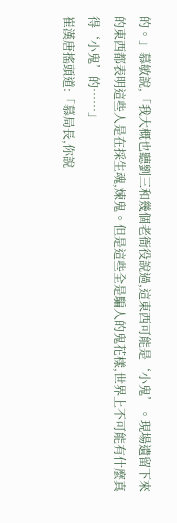的。」慕敏說,「我大概也聽劉三和幾個老衙役說過,這東西可能是‘小鬼’。現場遺留下來的東西都表明這些人是在採生魂,煉鬼。但是這些全是騙人的鬼花樣,世界上不可能有什麼真得‘小鬼’的……」
崔漢唐搖頭道:「慕局長,你說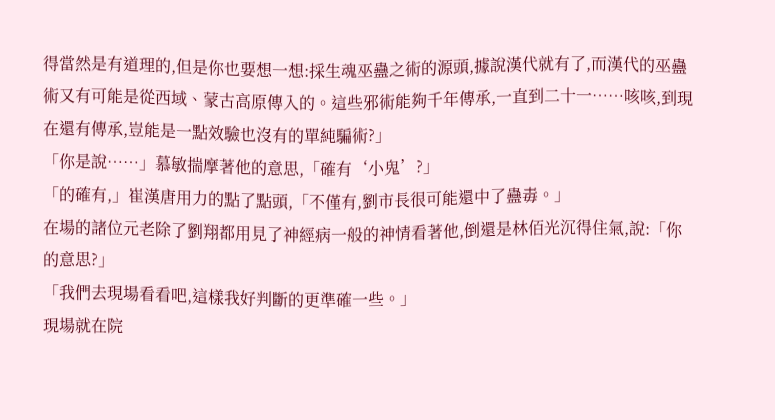得當然是有道理的,但是你也要想一想:採生魂巫蠱之術的源頭,據說漢代就有了,而漢代的巫蠱術又有可能是從西域、蒙古高原傳入的。這些邪術能夠千年傳承,一直到二十一……咳咳,到現在還有傳承,豈能是一點效驗也沒有的單純騙術?」
「你是說……」慕敏揣摩著他的意思,「確有‘小鬼’?」
「的確有,」崔漢唐用力的點了點頭,「不僅有,劉市長很可能還中了蠱毒。」
在場的諸位元老除了劉翔都用見了神經病一般的神情看著他,倒還是林佰光沉得住氣,說:「你的意思?」
「我們去現場看看吧,這樣我好判斷的更準確一些。」
現場就在院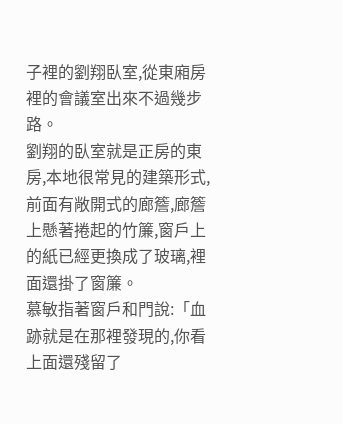子裡的劉翔臥室,從東廂房裡的會議室出來不過幾步路。
劉翔的臥室就是正房的東房,本地很常見的建築形式,前面有敞開式的廊簷,廊簷上懸著捲起的竹簾,窗戶上的紙已經更換成了玻璃,裡面還掛了窗簾。
慕敏指著窗戶和門說:「血跡就是在那裡發現的,你看上面還殘留了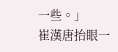一些。」
崔漢唐抬眼一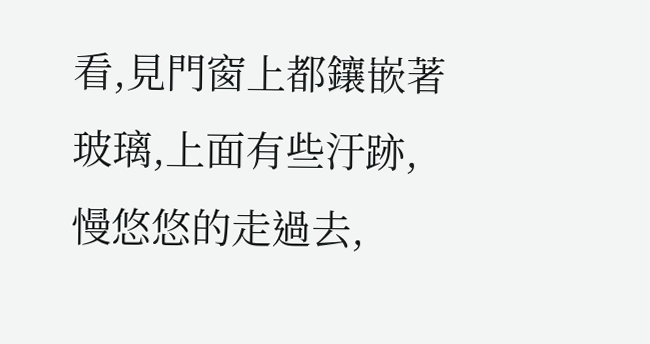看,見門窗上都鑲嵌著玻璃,上面有些汙跡,慢悠悠的走過去,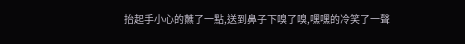抬起手小心的蘸了一點,送到鼻子下嗅了嗅,嘿嘿的冷笑了一聲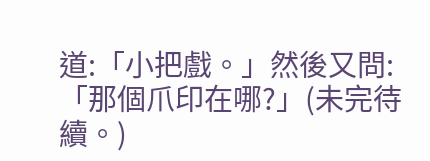道:「小把戲。」然後又問:「那個爪印在哪?」(未完待續。)